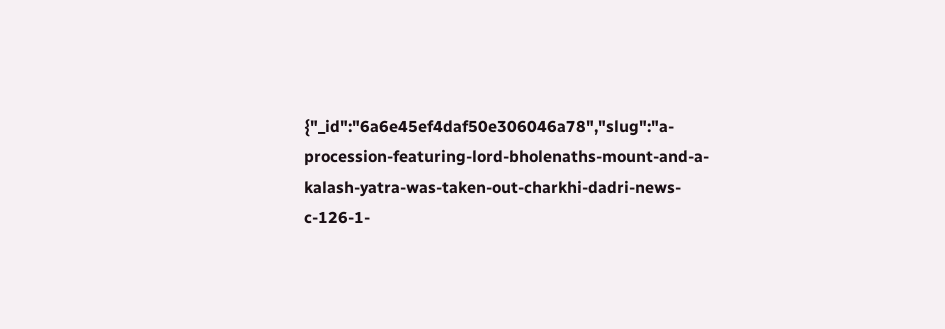{"_id":"6a6e45ef4daf50e306046a78","slug":"a-procession-featuring-lord-bholenaths-mount-and-a-kalash-yatra-was-taken-out-charkhi-dadri-news-c-126-1-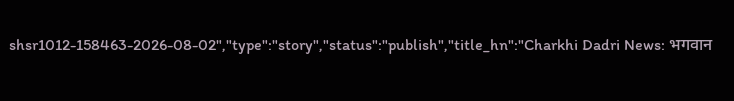shsr1012-158463-2026-08-02","type":"story","status":"publish","title_hn":"Charkhi Dadri News: भगवान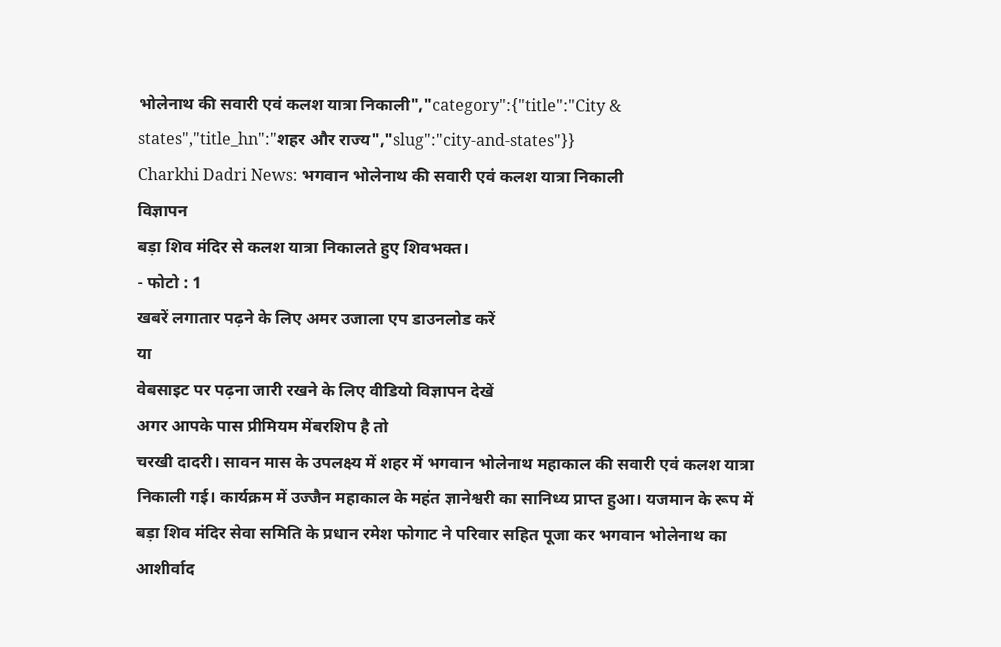भोलेनाथ की सवारी एवं कलश यात्रा निकाली","category":{"title":"City & states","title_hn":"शहर और राज्य","slug":"city-and-states"}}
Charkhi Dadri News: भगवान भोलेनाथ की सवारी एवं कलश यात्रा निकाली
विज्ञापन
बड़ा शिव मंदिर से कलश यात्रा निकालते हुए शिवभक्त।
- फोटो : 1
खबरें लगातार पढ़ने के लिए अमर उजाला एप डाउनलोड करें
या
वेबसाइट पर पढ़ना जारी रखने के लिए वीडियो विज्ञापन देखें
अगर आपके पास प्रीमियम मेंबरशिप है तो
चरखी दादरी। सावन मास के उपलक्ष्य में शहर में भगवान भोलेनाथ महाकाल की सवारी एवं कलश यात्रा निकाली गई। कार्यक्रम में उज्जैन महाकाल के महंत ज्ञानेश्वरी का सानिध्य प्राप्त हुआ। यजमान के रूप में बड़ा शिव मंदिर सेवा समिति के प्रधान रमेश फोगाट ने परिवार सहित पूजा कर भगवान भोलेनाथ का आशीर्वाद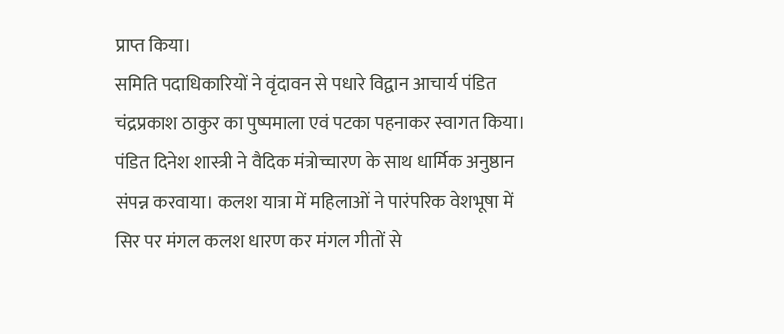प्राप्त किया।
समिति पदाधिकारियों ने वृंदावन से पधारे विद्वान आचार्य पंडित चंद्रप्रकाश ठाकुर का पुष्पमाला एवं पटका पहनाकर स्वागत किया। पंडित दिनेश शास्त्री ने वैदिक मंत्रोच्चारण के साथ धार्मिक अनुष्ठान संपन्न करवाया। कलश यात्रा में महिलाओं ने पारंपरिक वेशभूषा में सिर पर मंगल कलश धारण कर मंगल गीतों से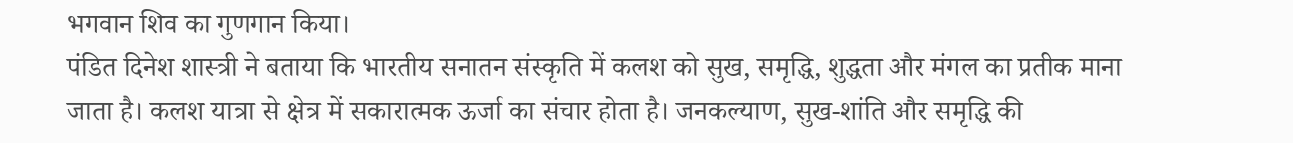भगवान शिव का गुणगान किया।
पंडित दिनेश शास्त्री ने बताया कि भारतीय सनातन संस्कृति में कलश को सुख, समृद्धि, शुद्धता और मंगल का प्रतीक माना जाता है। कलश यात्रा से क्षेत्र में सकारात्मक ऊर्जा का संचार होता है। जनकल्याण, सुख-शांति और समृद्धि की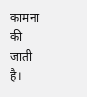कामना की जाती है।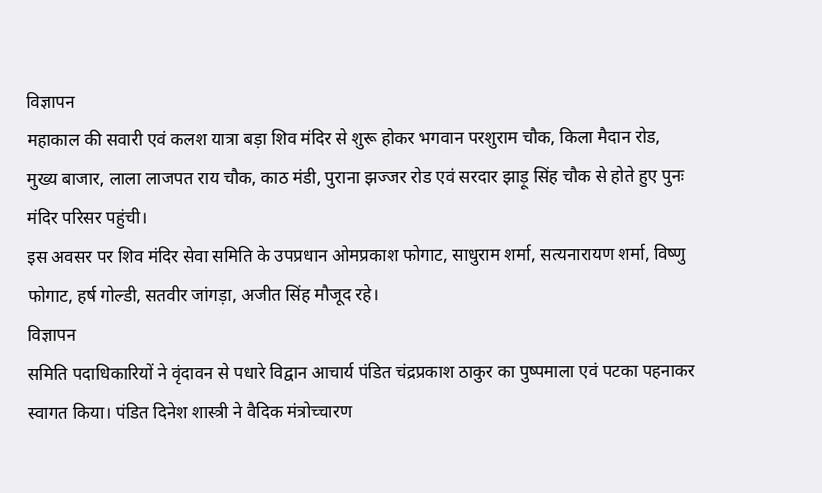विज्ञापन
महाकाल की सवारी एवं कलश यात्रा बड़ा शिव मंदिर से शुरू होकर भगवान परशुराम चौक, किला मैदान रोड, मुख्य बाजार, लाला लाजपत राय चौक, काठ मंडी, पुराना झज्जर रोड एवं सरदार झाड़ू सिंह चौक से होते हुए पुनः मंदिर परिसर पहुंची।
इस अवसर पर शिव मंदिर सेवा समिति के उपप्रधान ओमप्रकाश फोगाट, साधुराम शर्मा, सत्यनारायण शर्मा, विष्णु फोगाट, हर्ष गोल्डी, सतवीर जांगड़ा, अजीत सिंह मौजूद रहे।
विज्ञापन
समिति पदाधिकारियों ने वृंदावन से पधारे विद्वान आचार्य पंडित चंद्रप्रकाश ठाकुर का पुष्पमाला एवं पटका पहनाकर स्वागत किया। पंडित दिनेश शास्त्री ने वैदिक मंत्रोच्चारण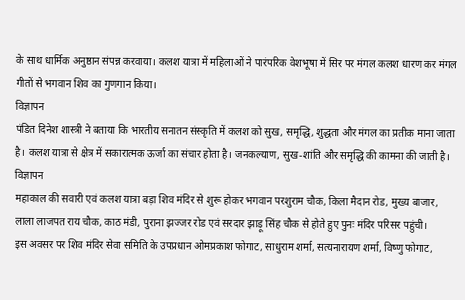के साथ धार्मिक अनुष्ठान संपन्न करवाया। कलश यात्रा में महिलाओं ने पारंपरिक वेशभूषा में सिर पर मंगल कलश धारण कर मंगल गीतों से भगवान शिव का गुणगान किया।
विज्ञापन
पंडित दिनेश शास्त्री ने बताया कि भारतीय सनातन संस्कृति में कलश को सुख, समृद्धि, शुद्धता और मंगल का प्रतीक माना जाता है। कलश यात्रा से क्षेत्र में सकारात्मक ऊर्जा का संचार होता है। जनकल्याण, सुख-शांति और समृद्धि की कामना की जाती है।
विज्ञापन
महाकाल की सवारी एवं कलश यात्रा बड़ा शिव मंदिर से शुरू होकर भगवान परशुराम चौक, किला मैदान रोड, मुख्य बाजार, लाला लाजपत राय चौक, काठ मंडी, पुराना झज्जर रोड एवं सरदार झाड़ू सिंह चौक से होते हुए पुनः मंदिर परिसर पहुंची।
इस अवसर पर शिव मंदिर सेवा समिति के उपप्रधान ओमप्रकाश फोगाट, साधुराम शर्मा, सत्यनारायण शर्मा, विष्णु फोगाट,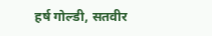हर्ष गोल्डी, सतवीर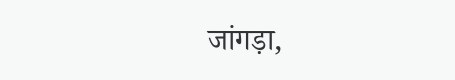जांगड़ा,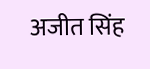अजीत सिंह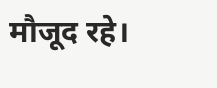मौजूद रहे।